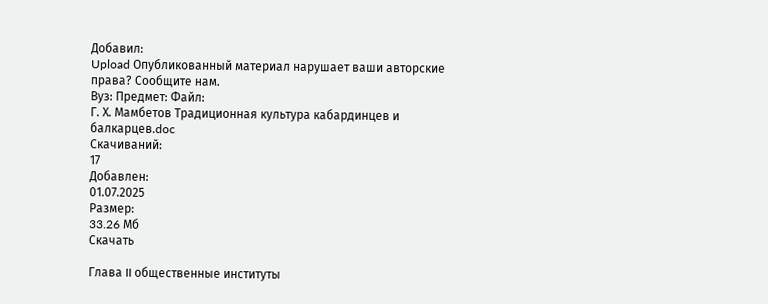Добавил:
Upload Опубликованный материал нарушает ваши авторские права? Сообщите нам.
Вуз: Предмет: Файл:
Г. Х. Мамбетов Традиционная культура кабардинцев и балкарцев.doc
Скачиваний:
17
Добавлен:
01.07.2025
Размер:
33.26 Mб
Скачать

Глава II общественные институты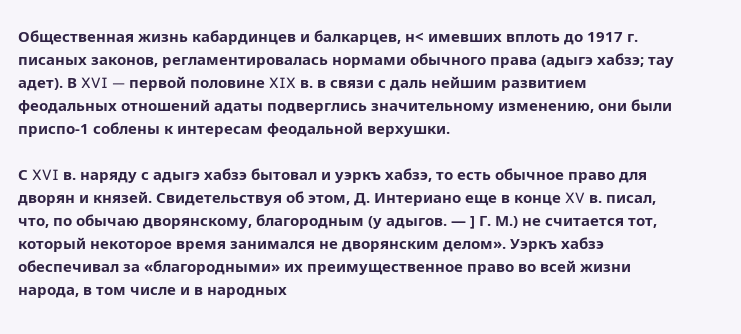Общественная жизнь кабардинцев и балкарцев, н< имевших вплоть до 1917 г. писаных законов, регламентировалась нормами обычного права (адыгэ хабзэ; тау адет). В XVI — первой половине XIX в. в связи с даль нейшим развитием феодальных отношений адаты подверглись значительному изменению, они были приспо-1 соблены к интересам феодальной верхушки.

С XVI в. наряду с адыгэ хабзэ бытовал и уэркъ хабзэ, то есть обычное право для дворян и князей. Свидетельствуя об этом, Д. Интериано еще в конце XV в. писал, что, по обычаю дворянскому, благородным (у адыгов. — ] Г. М.) не считается тот, который некоторое время занимался не дворянским делом». Уэркъ хабзэ обеспечивал за «благородными» их преимущественное право во всей жизни народа, в том числе и в народных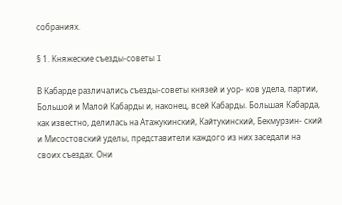собраниях.

§ 1. Княжеские съезды-советы I

В Кабарде различались съезды-советы князей и уор- ков удела, партии, Большой и Малой Кабарды и, наконец, всей Кабарды. Большая Кабарда, как известно, делилась на Атажукинский, Кайтукинский, Бекмурзин- ский и Мисостовский уделы, представители каждого из них заседали на своих съездах. Они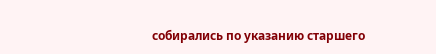собирались по указанию старшего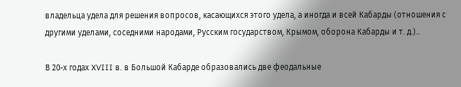владельца удела для решения вопросов, касающихся этого удела, а иногда и всей Кабарды (отношения с другими уделами, соседними народами, Русским государством, Крымом, оборона Кабарды и т. д.)..

В 20-х годах XVIII в. в Большой Кабарде образовались две феодальные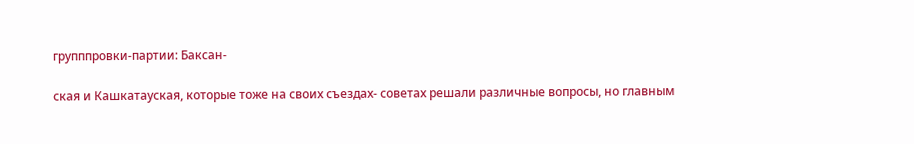групппровки-партии: Баксан-

ская и Кашкатауская, которые тоже на своих съездах- советах решали различные вопросы, но главным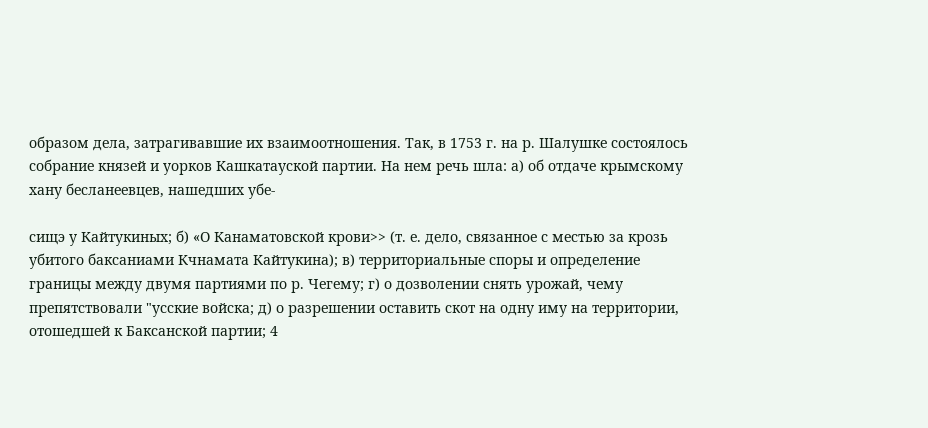образом дела, затрагивавшие их взаимоотношения. Так, в 1753 г. на р. Шалушке состоялось собрание князей и уорков Кашкатауской партии. На нем речь шла: а) об отдаче крымскому хану бесланеевцев, нашедших убе-

сищэ у Кайтукиных; б) «О Канаматовской крови>> (т. е. дело, связанное с местью за крозь убитого баксаниами Кчнамата Кайтукина); в) территориальные споры и определение границы между двумя партиями по р. Чегему; г) о дозволении снять урожай, чему препятствовали "усские войска; д) о разрешении оставить скот на одну иму на территории, отошедшей к Баксанской партии; 4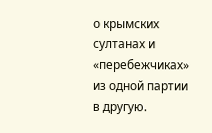о крымских султанах и «перебежчиках» из одной партии в другую.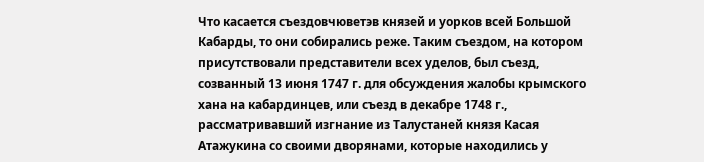Что касается съездовчюветэв князей и уорков всей Большой Кабарды, то они собирались реже. Таким съездом, на котором присутствовали представители всех уделов, был съезд, созванный 13 июня 1747 г. для обсуждения жалобы крымского хана на кабардинцев, или съезд в декабре 1748 г., рассматривавший изгнание из Талустаней князя Касая Атажукина со своими дворянами, которые находились у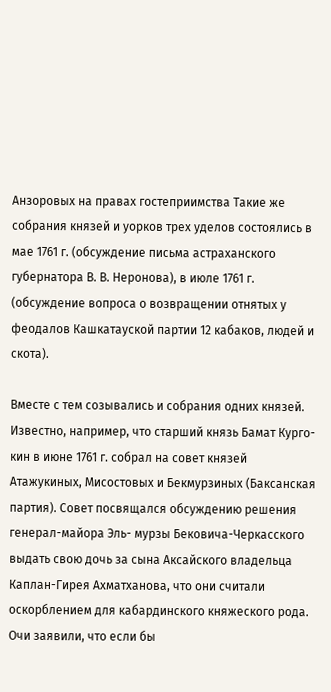Анзоровых на правах гостеприимства Такие же собрания князей и уорков трех уделов состоялись в мае 1761 г. (обсуждение письма астраханского губернатора В. В. Неронова), в июле 1761 г. (обсуждение вопроса о возвращении отнятых у феодалов Кашкатауской партии 12 кабаков, людей и скота).

Вместе с тем созывались и собрания одних князей. Известно, например, что старший князь Бамат Курго- кин в июне 1761 г. собрал на совет князей Атажукиных, Мисостовых и Бекмурзиных (Баксанская партия). Совет посвящался обсуждению решения генерал-майора Эль- мурзы Бековича-Черкасского выдать свою дочь за сына Аксайского владельца Каплан-Гирея Ахматханова, что они считали оскорблением для кабардинского княжеского рода. Очи заявили, что если бы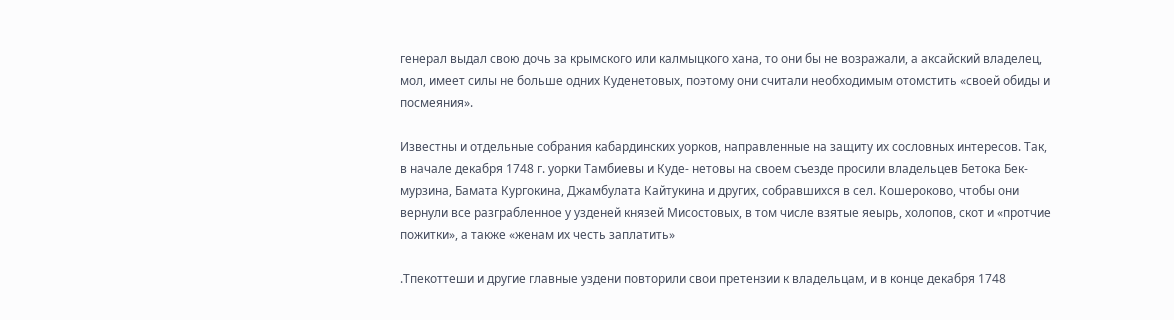генерал выдал свою дочь за крымского или калмыцкого хана, то они бы не возражали, а аксайский владелец, мол, имеет силы не больше одних Куденетовых, поэтому они считали необходимым отомстить «своей обиды и посмеяния».

Известны и отдельные собрания кабардинских уорков, направленные на защиту их сословных интересов. Так, в начале декабря 1748 г. уорки Тамбиевы и Куде- нетовы на своем съезде просили владельцев Бетока Бек- мурзина, Бамата Кургокина, Джамбулата Кайтукина и других, собравшихся в сел. Кошероково, чтобы они вернули все разграбленное у узденей князей Мисостовых, в том числе взятые яеырь, холопов, скот и «протчие пожитки», а также «женам их честь заплатить»

.Тпекоттеши и другие главные уздени повторили свои претензии к владельцам, и в конце декабря 1748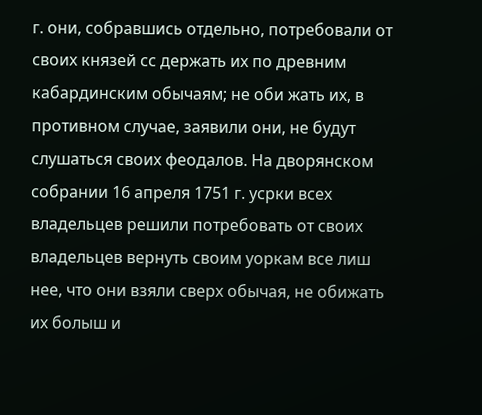г. они, собравшись отдельно, потребовали от своих князей сс держать их по древним кабардинским обычаям; не оби жать их, в противном случае, заявили они, не будут слушаться своих феодалов. На дворянском собрании 16 апреля 1751 г. усрки всех владельцев решили потребовать от своих владельцев вернуть своим уоркам все лиш нее, что они взяли сверх обычая, не обижать их болыш и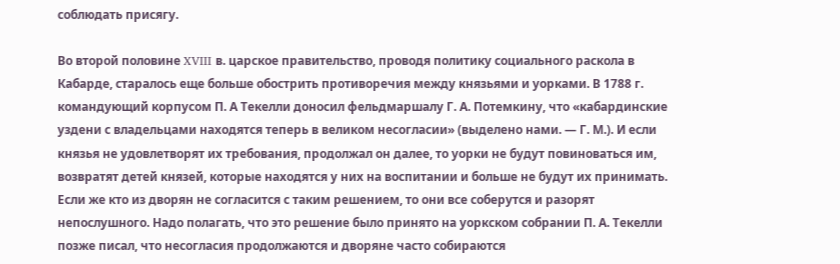соблюдать присягу.

Во второй половине XVIII в. царское правительство, проводя политику социального раскола в Кабарде, старалось еще больше обострить противоречия между князьями и уорками. В 1788 г. командующий корпусом П. А Текелли доносил фельдмаршалу Г. А. Потемкину, что «кабардинские уздени с владельцами находятся теперь в великом несогласии» (выделено нами. — Г. М.). И если князья не удовлетворят их требования, продолжал он далее, то уорки не будут повиноваться им, возвратят детей князей, которые находятся у них на воспитании и больше не будут их принимать. Если же кто из дворян не согласится с таким решением, то они все соберутся и разорят непослушного. Надо полагать, что это решение было принято на уоркском собрании П. А. Текелли позже писал, что несогласия продолжаются и дворяне часто собираются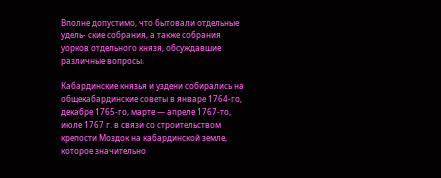Вполне допустимо, что бытовали отдельные удель- ские собрания, а также собрания уорков отдельного князя, обсуждавшие различные вопросы.

Кабардинские князья и уздени собирались на общекабардинские советы в январе 1764-го, декабре 1765-го, марте — апреле 1767-то, июле 1767 г. в связи со строительством крепости Моздок на кабардинской земле, которое значительно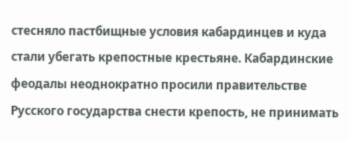стесняло пастбищные условия кабардинцев и куда стали убегать крепостные крестьяне. Кабардинские феодалы неоднократно просили правительстве Русского государства снести крепость, не принимать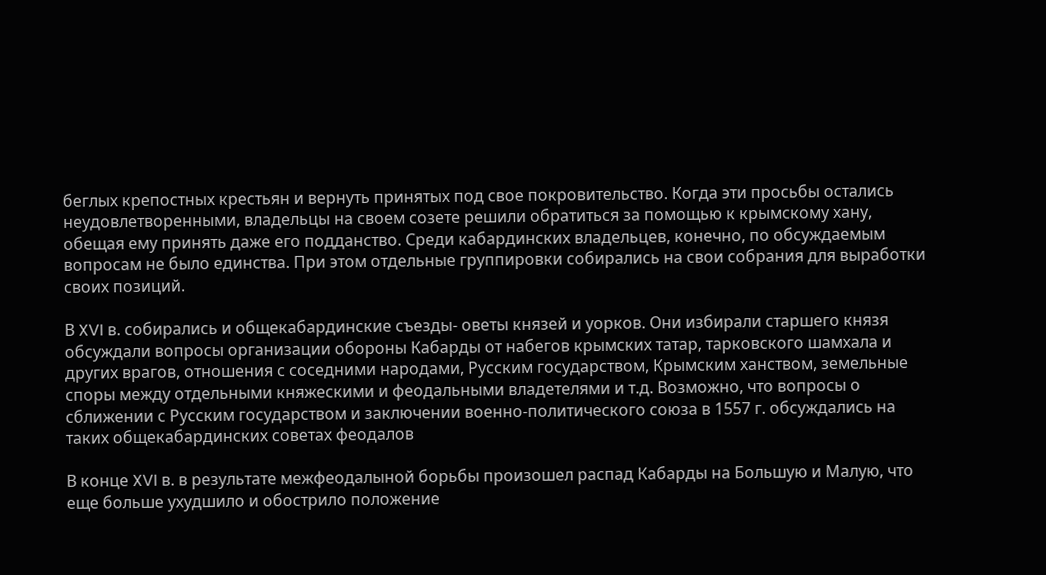беглых крепостных крестьян и вернуть принятых под свое покровительство. Когда эти просьбы остались неудовлетворенными, владельцы на своем созете решили обратиться за помощью к крымскому хану, обещая ему принять даже его подданство. Среди кабардинских владельцев, конечно, по обсуждаемым вопросам не было единства. При этом отдельные группировки собирались на свои собрания для выработки своих позиций.

В XVI в. собирались и общекабардинские съезды- оветы князей и уорков. Они избирали старшего князя обсуждали вопросы организации обороны Кабарды от набегов крымских татар, тарковского шамхала и других врагов, отношения с соседними народами, Русским государством, Крымским ханством, земельные споры между отдельными княжескими и феодальными владетелями и т.д. Возможно, что вопросы о сближении с Русским государством и заключении военно-политического союза в 1557 г. обсуждались на таких общекабардинских советах феодалов

В конце XVI в. в результате межфеодалыной борьбы произошел распад Кабарды на Большую и Малую, что еще больше ухудшило и обострило положение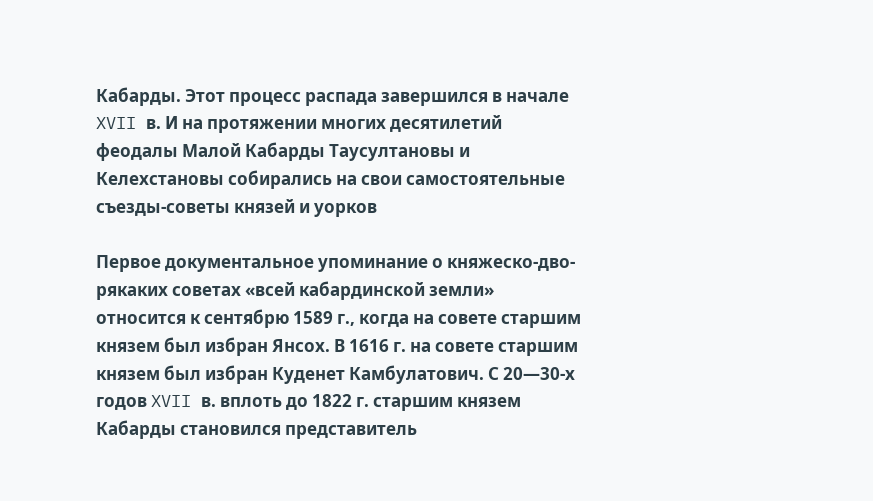Кабарды. Этот процесс распада завершился в начале XVII в. И на протяжении многих десятилетий феодалы Малой Кабарды Таусултановы и Келехстановы собирались на свои самостоятельные съезды-советы князей и уорков

Первое документальное упоминание о княжеско-дво- рякаких советах «всей кабардинской земли» относится к сентябрю 1589 г., когда на совете старшим князем был избран Янсох. В 1616 г. на совете старшим князем был избран Куденет Камбулатович. С 20—30-х годов XVII в. вплоть до 1822 г. старшим князем Кабарды становился представитель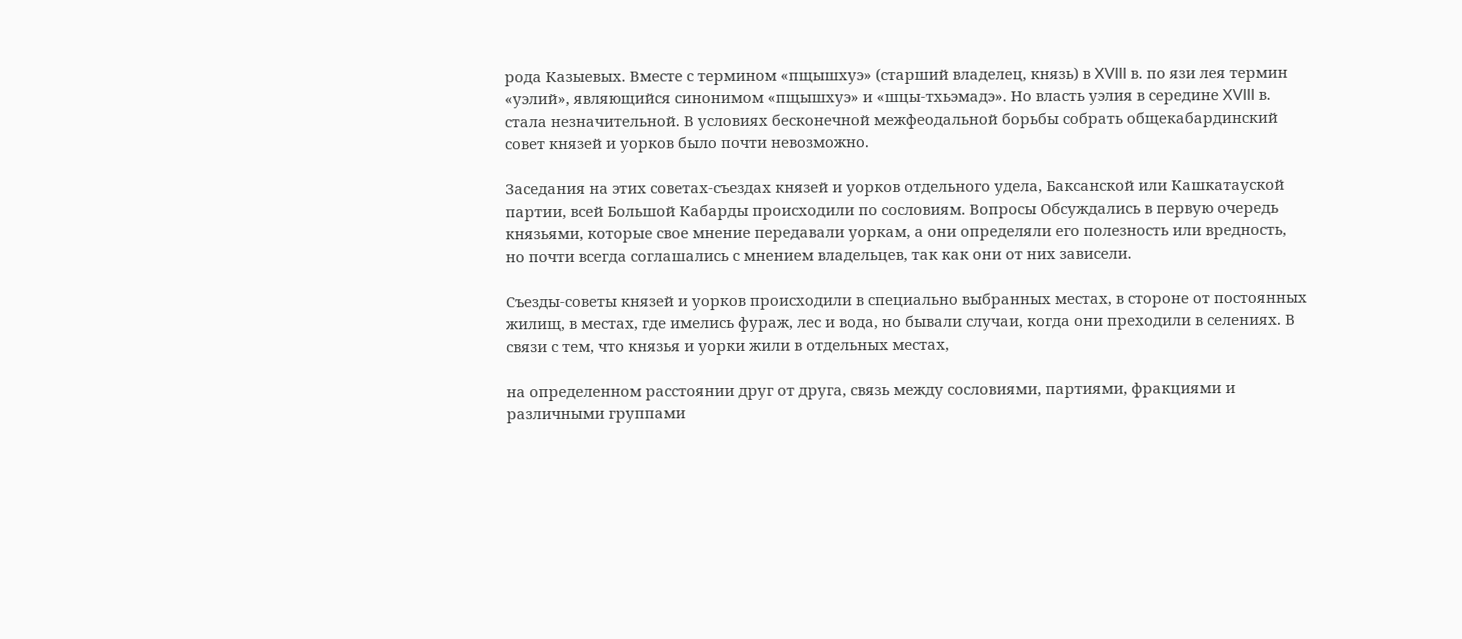рода Казыевых. Вместе с термином «пщышхуэ» (старший владелец, князь) в XVIII в. по язи лея термин «уэлий», являющийся синонимом «пщышхуэ» и «шцы-тхьэмадэ». Но власть уэлия в середине XVIII в. стала незначительной. В условиях бесконечной межфеодальной борьбы собрать общекабардинский совет князей и уорков было почти невозможно.

Заседания на этих советах-съездах князей и уорков отдельного удела, Баксанской или Кашкатауской партии, всей Большой Кабарды происходили по сословиям. Вопросы Обсуждались в первую очередь князьями, которые свое мнение передавали уоркам, а они определяли его полезность или вредность, но почти всегда соглашались с мнением владельцев, так как они от них зависели.

Съезды-советы князей и уорков происходили в специально выбранных местах, в стороне от постоянных жилищ, в местах, где имелись фураж, лес и вода, но бывали случаи, когда они преходили в селениях. В связи с тем, что князья и уорки жили в отдельных местах,

на определенном расстоянии друг от друга, связь между сословиями, партиями, фракциями и различными группами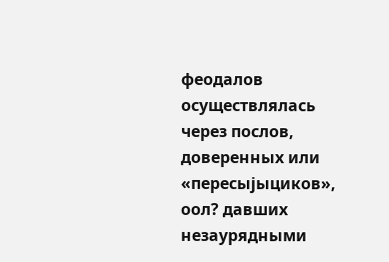феодалов осуществлялась через послов, доверенных или «пересыjыциков», оол? давших незаурядными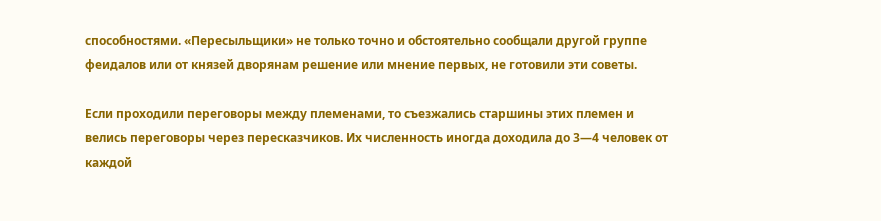способностями. «Пересыльщики» не только точно и обстоятельно сообщали другой группе феидалов или от князей дворянам решение или мнение первых, не готовили эти советы.

Если проходили переговоры между племенами, то съезжались старшины этих племен и велись переговоры через пересказчиков. Их численность иногда доходила до 3—4 человек от каждой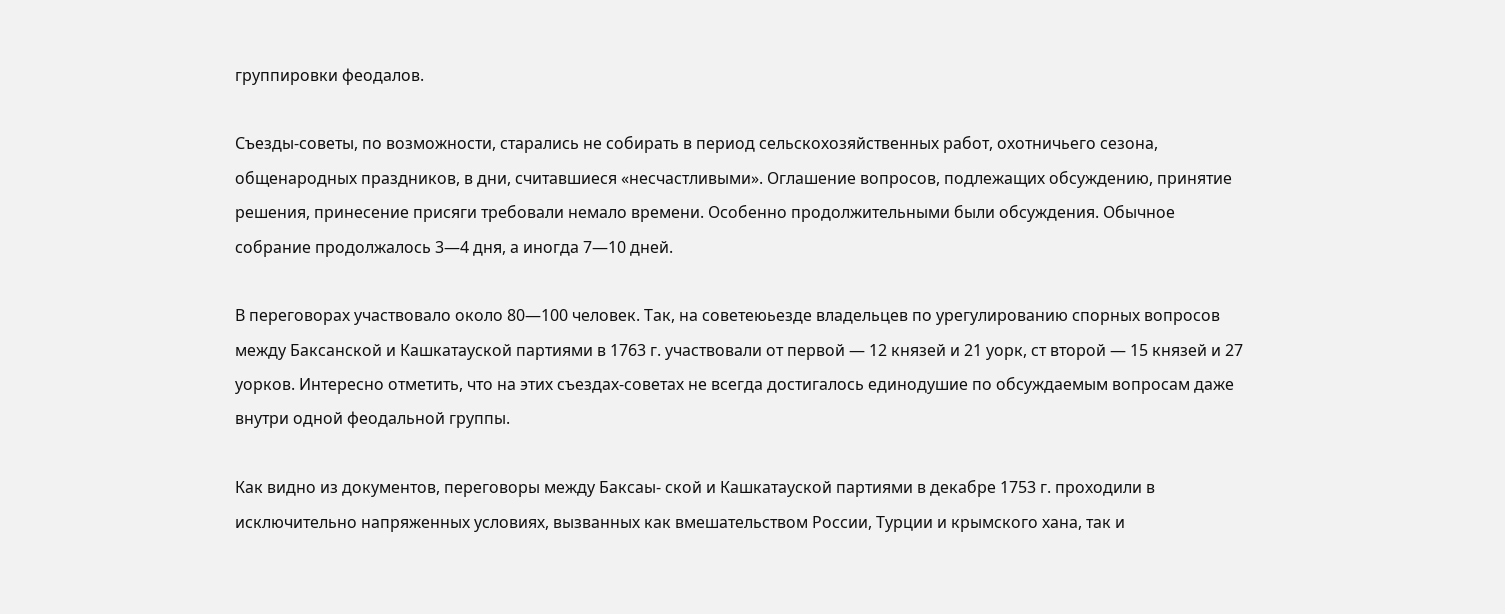группировки феодалов.

Съезды-советы, по возможности, старались не собирать в период сельскохозяйственных работ, охотничьего сезона, общенародных праздников, в дни, считавшиеся «несчастливыми». Оглашение вопросов, подлежащих обсуждению, принятие решения, принесение присяги требовали немало времени. Особенно продолжительными были обсуждения. Обычное собрание продолжалось 3—4 дня, а иногда 7—10 дней.

В переговорах участвовало около 80—100 человек. Так, на советеюьезде владельцев по урегулированию спорных вопросов между Баксанской и Кашкатауской партиями в 1763 г. участвовали от первой — 12 князей и 21 уорк, ст второй — 15 князей и 27 уорков. Интересно отметить, что на этих съездах-советах не всегда достигалось единодушие по обсуждаемым вопросам даже внутри одной феодальной группы.

Как видно из документов, переговоры между Баксаы- ской и Кашкатауской партиями в декабре 1753 г. проходили в исключительно напряженных условиях, вызванных как вмешательством России, Турции и крымского хана, так и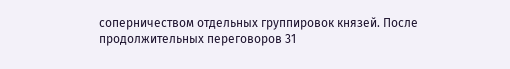соперничеством отдельных группировок князей. После продолжительных переговоров 31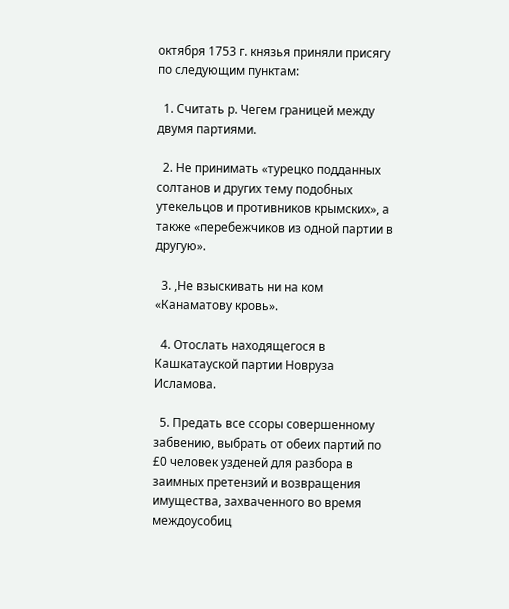октября 1753 г. князья приняли присягу по следующим пунктам:

  1. Считать р. Чегем границей между двумя партиями.

  2. Не принимать «турецко подданных солтанов и других тему подобных утекельцов и противников крымских», а также «перебежчиков из одной партии в другую».

  3. ,Не взыскивать ни на ком «Канаматову кровь».

  4. Отослать находящегося в Кашкатауской партии Новруза Исламова.

  5. Предать все ссоры совершенному забвению, выбрать от обеих партий по £0 человек узденей для разбора в заимных претензий и возвращения имущества, захваченного во время междоусобиц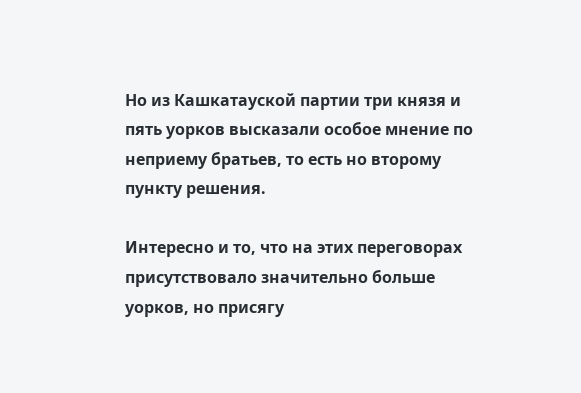Но из Кашкатауской партии три князя и пять уорков высказали особое мнение по неприему братьев, то есть но второму пункту решения.

Интересно и то, что на этих переговорах присутствовало значительно больше уорков, но присягу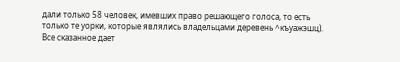дали только 58 человек, имевших право решающего голоса, то есть только те уорки, которые являлись владельцами деревень ^къуажэшц). Все сказанное дает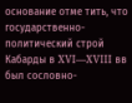основание отме тить, что государственно-политический строй Кабарды в XVI—XVIII вв был сословно-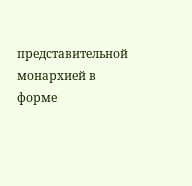представительной монархией в форме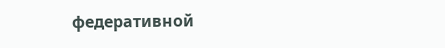федеративной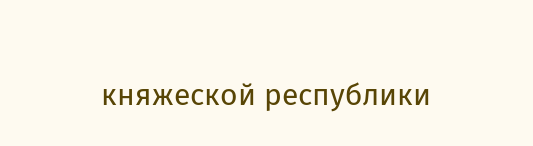княжеской республики